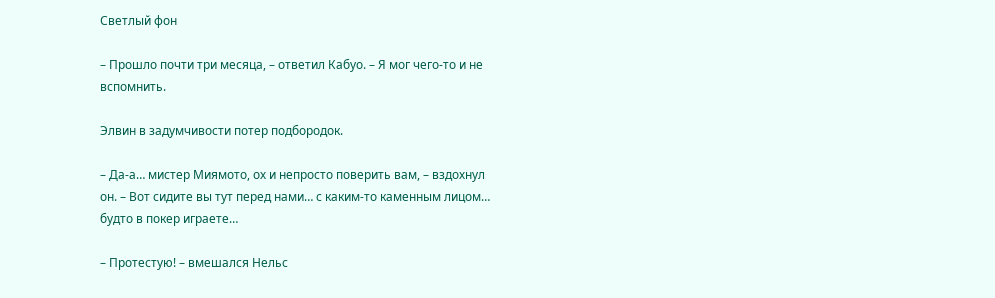Светлый фон

– Прошло почти три месяца, – ответил Кабуо. – Я мог чего-то и не вспомнить.

Элвин в задумчивости потер подбородок.

– Да-а… мистер Миямото, ох и непросто поверить вам, – вздохнул он. – Вот сидите вы тут перед нами… с каким-то каменным лицом… будто в покер играете…

– Протестую! – вмешался Нельс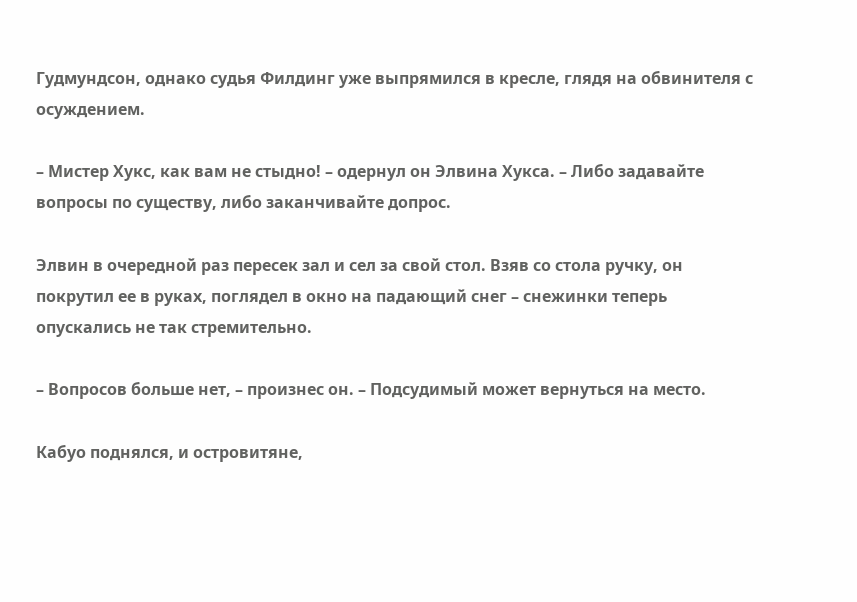Гудмундсон, однако судья Филдинг уже выпрямился в кресле, глядя на обвинителя с осуждением.

– Мистер Хукс, как вам не стыдно! – одернул он Элвина Хукса. – Либо задавайте вопросы по существу, либо заканчивайте допрос.

Элвин в очередной раз пересек зал и сел за свой стол. Взяв со стола ручку, он покрутил ее в руках, поглядел в окно на падающий снег – снежинки теперь опускались не так стремительно.

– Вопросов больше нет, – произнес он. – Подсудимый может вернуться на место.

Кабуо поднялся, и островитяне,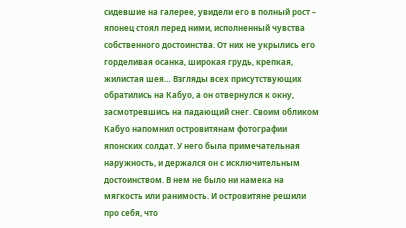сидевшие на галерее, увидели его в полный рост – японец стоял перед ними, исполненный чувства собственного достоинства. От них не укрылись его горделивая осанка, широкая грудь, крепкая, жилистая шея… Взгляды всех присутствующих обратились на Кабуо, а он отвернулся к окну, засмотревшись на падающий снег. Своим обликом Кабуо напомнил островитянам фотографии японских солдат. У него была примечательная наружность, и держался он с исключительным достоинством. В нем не было ни намека на мягкость или ранимость. И островитяне решили про себя, что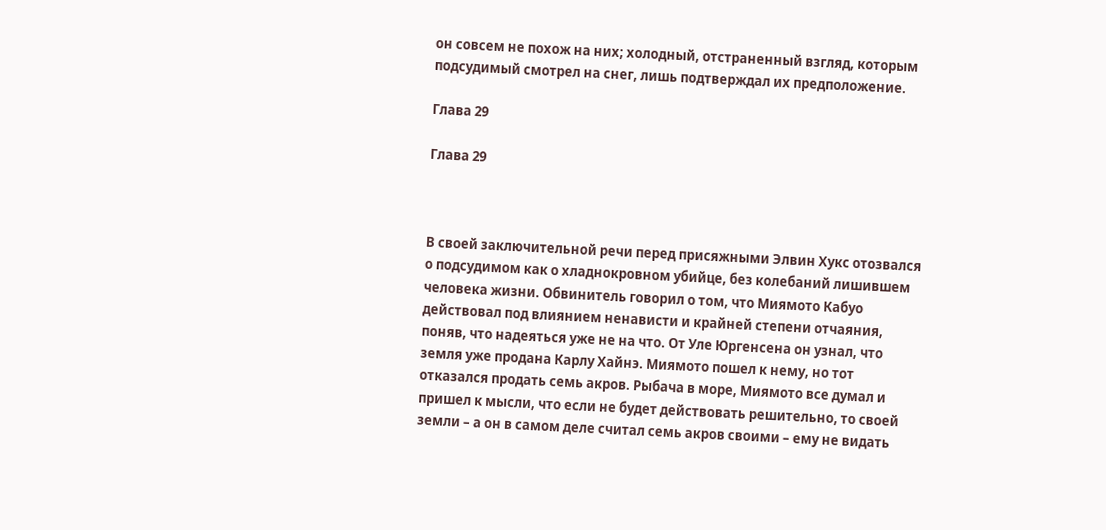он совсем не похож на них; холодный, отстраненный взгляд, которым подсудимый смотрел на снег, лишь подтверждал их предположение.

Глава 29

Глава 29



В своей заключительной речи перед присяжными Элвин Хукс отозвался о подсудимом как о хладнокровном убийце, без колебаний лишившем человека жизни. Обвинитель говорил о том, что Миямото Кабуо действовал под влиянием ненависти и крайней степени отчаяния, поняв, что надеяться уже не на что. От Уле Юргенсена он узнал, что земля уже продана Карлу Хайнэ. Миямото пошел к нему, но тот отказался продать семь акров. Рыбача в море, Миямото все думал и пришел к мысли, что если не будет действовать решительно, то своей земли – а он в самом деле считал семь акров своими – ему не видать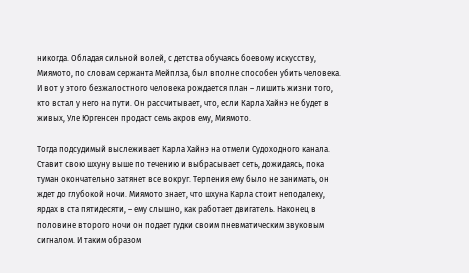никогда. Обладая сильной волей, с детства обучаясь боевому искусству, Миямото, по словам сержанта Мейплза, был вполне способен убить человека. И вот у этого безжалостного человека рождается план – лишить жизни того, кто встал у него на пути. Он рассчитывает, что, если Карла Хайнэ не будет в живых, Уле Юргенсен продаст семь акров ему, Миямото.

Тогда подсудимый выслеживает Карла Хайнэ на отмели Судоходного канала. Ставит свою шхуну выше по течению и выбрасывает сеть, дожидаясь, пока туман окончательно затянет все вокруг. Терпения ему было не занимать, он ждет до глубокой ночи. Миямото знает, что шхуна Карла стоит неподалеку, ярдах в ста пятидесяти, – ему слышно, как работает двигатель. Наконец в половине второго ночи он подает гудки своим пневматическим звуковым сигналом. И таким образом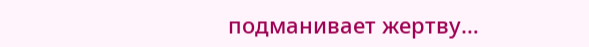подманивает жертву…